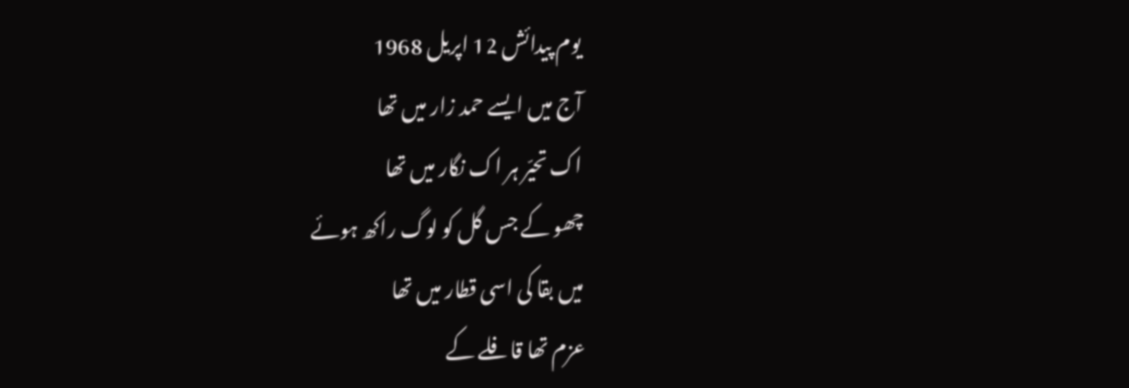یوم پیدائش 12 اپریل 1968
آج میں ایسے حمد زار میں تھا
اک تحیّر ہر اک نگار میں تھا
چھو کے جس گل کو لوگ راکھ ہوئے
میں بقا کی اسی قطار میں تھا
عزم تھا قافلے کے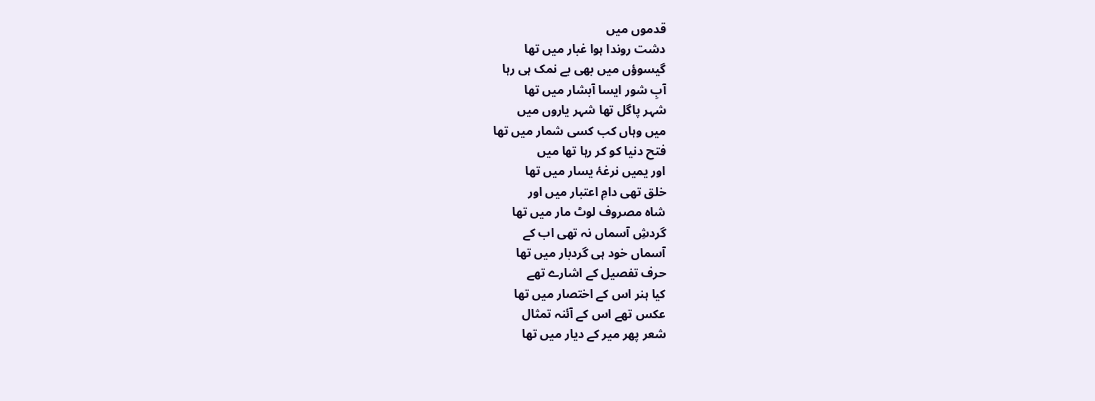قدموں میں
دشت روندا ہوا غبار میں تھا
گیسوؤں میں بھی بے نمک ہی رہا
آبِ شور ایسا آبشار میں تھا
شہر پاگل تھا شہر یاروں میں
میں وہاں کب کسی شمار میں تھا
فتح دنیا کو کر رہا تھا میں
اور یمیں نرغۂ یسار میں تھا
خلق تھی دامِ اعتبار میں اور
شاہ مصروف لوٹ مار میں تھا
گردشِ آسماں نہ تھی اب کے
آسماں خود ہی گردبار میں تھا
حرف تفصیل کے اشارے تھے
کیا ہنر اس کے اختصار میں تھا
عکس تھے اس کے آئنہ تمثال
شعر پھر میر کے دیار میں تھا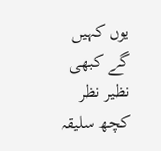یوں کہیں گے کبھی نظیر نظر
کچھ سلیقہ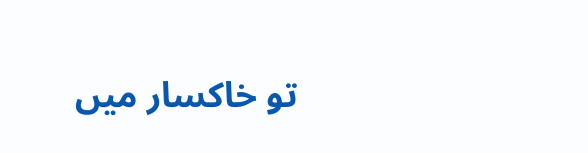تو خاکسار میں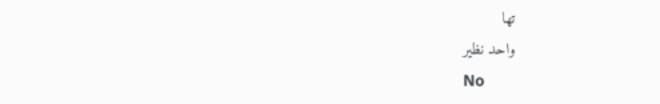تھا
واحد نظیر
No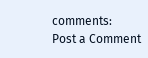comments:
Post a Comment